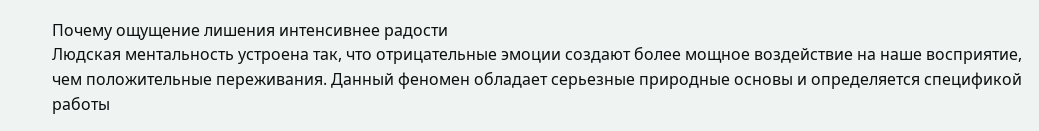Почему ощущение лишения интенсивнее радости
Людская ментальность устроена так, что отрицательные эмоции создают более мощное воздействие на наше восприятие, чем положительные переживания. Данный феномен обладает серьезные природные основы и определяется спецификой работы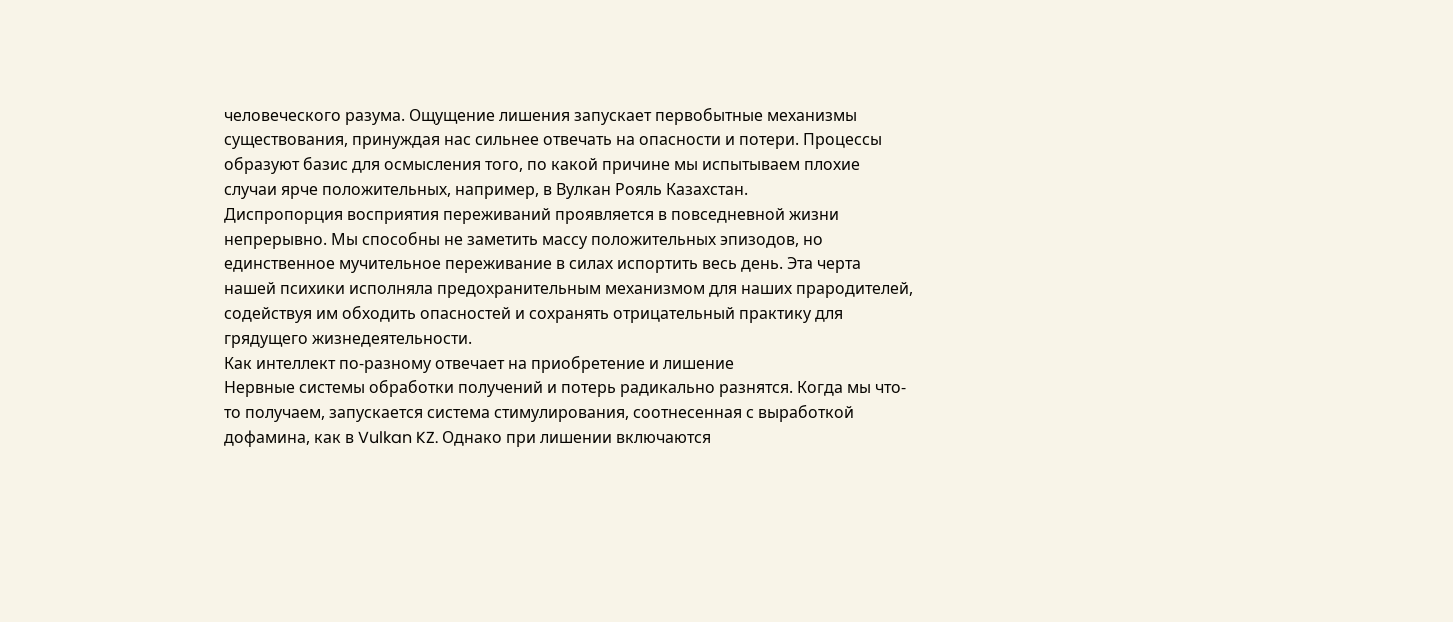человеческого разума. Ощущение лишения запускает первобытные механизмы существования, принуждая нас сильнее отвечать на опасности и потери. Процессы образуют базис для осмысления того, по какой причине мы испытываем плохие случаи ярче положительных, например, в Вулкан Рояль Казахстан.
Диспропорция восприятия переживаний проявляется в повседневной жизни непрерывно. Мы способны не заметить массу положительных эпизодов, но единственное мучительное переживание в силах испортить весь день. Эта черта нашей психики исполняла предохранительным механизмом для наших прародителей, содействуя им обходить опасностей и сохранять отрицательный практику для грядущего жизнедеятельности.
Как интеллект по-разному отвечает на приобретение и лишение
Нервные системы обработки получений и потерь радикально разнятся. Когда мы что-то получаем, запускается система стимулирования, соотнесенная с выработкой дофамина, как в Vulkan KZ. Однако при лишении включаются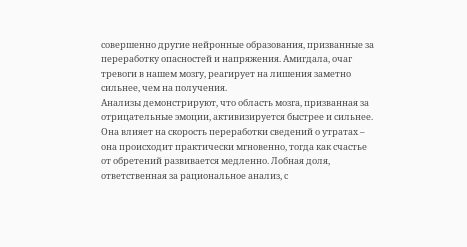совершенно другие нейронные образования, призванные за переработку опасностей и напряжения. Амигдала, очаг тревоги в нашем мозгу, реагирует на лишения заметно сильнее, чем на получения.
Анализы демонстрируют, что область мозга, призванная за отрицательные эмоции, активизируется быстрее и сильнее. Она влияет на скорость переработки сведений о утратах – она происходит практически мгновенно, тогда как счастье от обретений развивается медленно. Лобная доля, ответственная за рациональное анализ, с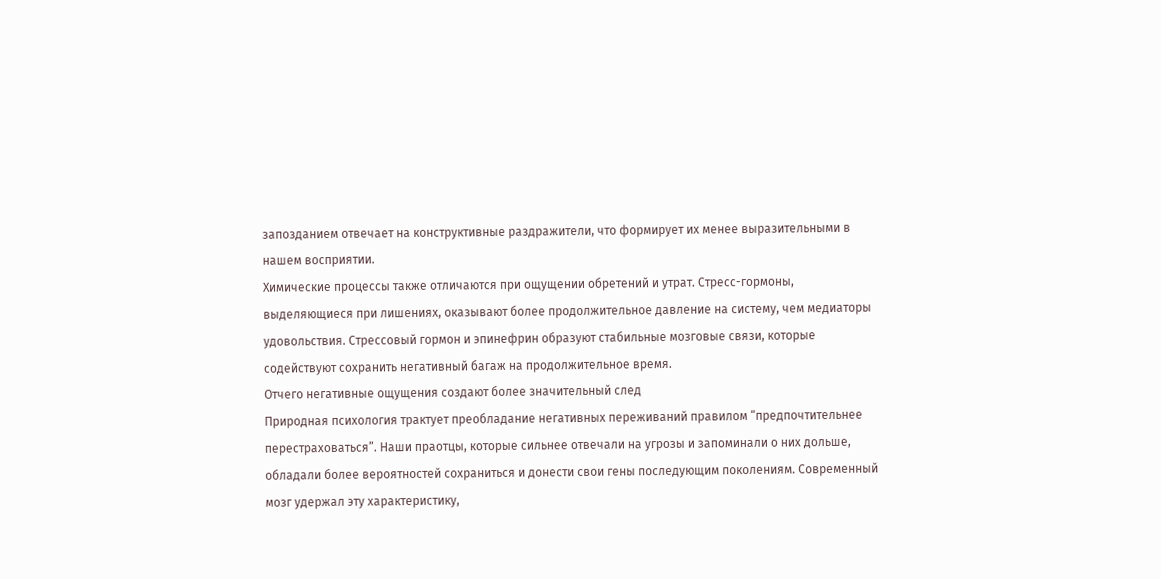запозданием отвечает на конструктивные раздражители, что формирует их менее выразительными в нашем восприятии.
Химические процессы также отличаются при ощущении обретений и утрат. Стресс-гормоны, выделяющиеся при лишениях, оказывают более продолжительное давление на систему, чем медиаторы удовольствия. Стрессовый гормон и эпинефрин образуют стабильные мозговые связи, которые содействуют сохранить негативный багаж на продолжительное время.
Отчего негативные ощущения создают более значительный след
Природная психология трактует преобладание негативных переживаний правилом “предпочтительнее перестраховаться”. Наши праотцы, которые сильнее отвечали на угрозы и запоминали о них дольше, обладали более вероятностей сохраниться и донести свои гены последующим поколениям. Современный мозг удержал эту характеристику,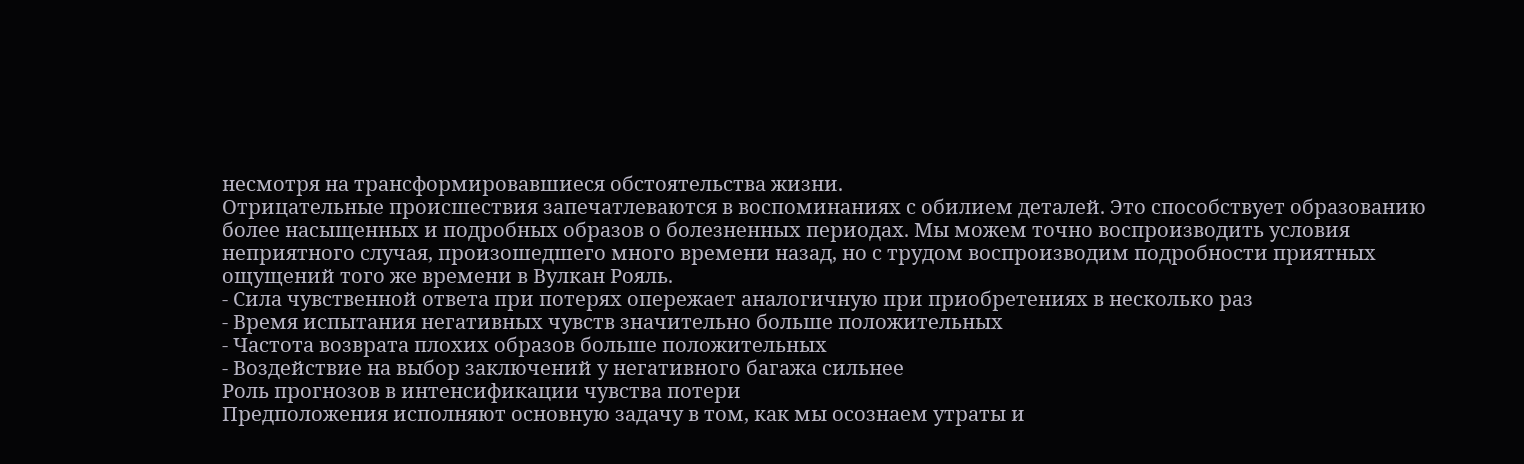несмотря на трансформировавшиеся обстоятельства жизни.
Отрицательные происшествия запечатлеваются в воспоминаниях с обилием деталей. Это способствует образованию более насыщенных и подробных образов о болезненных периодах. Мы можем точно воспроизводить условия неприятного случая, произошедшего много времени назад, но с трудом воспроизводим подробности приятных ощущений того же времени в Вулкан Рояль.
- Сила чувственной ответа при потерях опережает аналогичную при приобретениях в несколько раз
- Время испытания негативных чувств значительно больше положительных
- Частота возврата плохих образов больше положительных
- Воздействие на выбор заключений у негативного багажа сильнее
Роль прогнозов в интенсификации чувства потери
Предположения исполняют основную задачу в том, как мы осознаем утраты и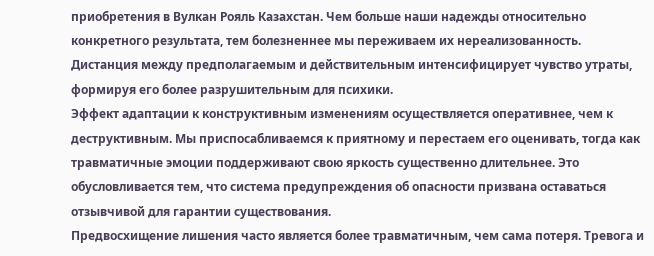приобретения в Вулкан Рояль Казахстан. Чем больше наши надежды относительно конкретного результата, тем болезненнее мы переживаем их нереализованность. Дистанция между предполагаемым и действительным интенсифицирует чувство утраты, формируя его более разрушительным для психики.
Эффект адаптации к конструктивным изменениям осуществляется оперативнее, чем к деструктивным. Мы приспосабливаемся к приятному и перестаем его оценивать, тогда как травматичные эмоции поддерживают свою яркость существенно длительнее. Это обусловливается тем, что система предупреждения об опасности призвана оставаться отзывчивой для гарантии существования.
Предвосхищение лишения часто является более травматичным, чем сама потеря. Тревога и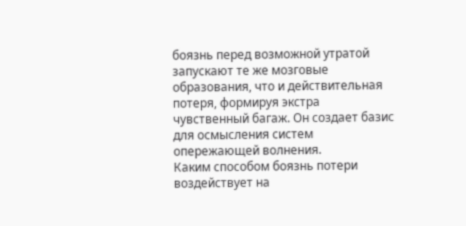боязнь перед возможной утратой запускают те же мозговые образования, что и действительная потеря, формируя экстра чувственный багаж. Он создает базис для осмысления систем опережающей волнения.
Каким способом боязнь потери воздействует на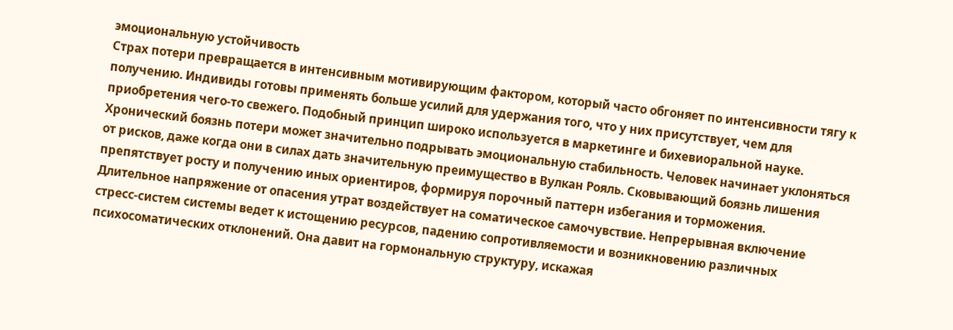эмоциональную устойчивость
Страх потери превращается в интенсивным мотивирующим фактором, который часто обгоняет по интенсивности тягу к получению. Индивиды готовы применять больше усилий для удержания того, что у них присутствует, чем для приобретения чего-то свежего. Подобный принцип широко используется в маркетинге и бихевиоральной науке.
Хронический боязнь потери может значительно подрывать эмоциональную стабильность. Человек начинает уклоняться от рисков, даже когда они в силах дать значительную преимущество в Вулкан Рояль. Сковывающий боязнь лишения препятствует росту и получению иных ориентиров, формируя порочный паттерн избегания и торможения.
Длительное напряжение от опасения утрат воздействует на соматическое самочувствие. Непрерывная включение стресс-систем системы ведет к истощению ресурсов, падению сопротивляемости и возникновению различных психосоматических отклонений. Она давит на гормональную структуру, искажая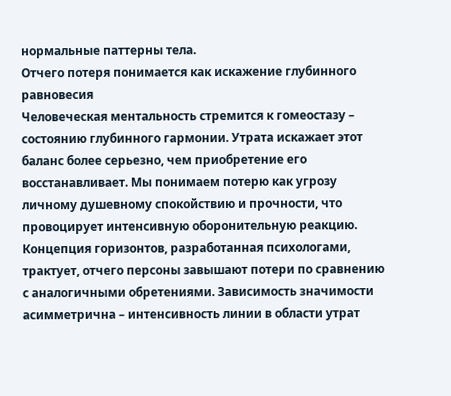нормальные паттерны тела.
Отчего потеря понимается как искажение глубинного равновесия
Человеческая ментальность стремится к гомеостазу – состоянию глубинного гармонии. Утрата искажает этот баланс более серьезно, чем приобретение его восстанавливает. Мы понимаем потерю как угрозу личному душевному спокойствию и прочности, что провоцирует интенсивную оборонительную реакцию.
Концепция горизонтов, разработанная психологами, трактует, отчего персоны завышают потери по сравнению с аналогичными обретениями. Зависимость значимости асимметрична – интенсивность линии в области утрат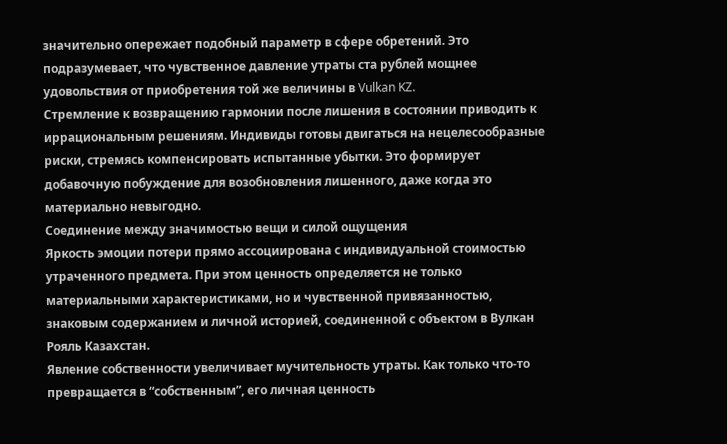значительно опережает подобный параметр в сфере обретений. Это подразумевает, что чувственное давление утраты ста рублей мощнее удовольствия от приобретения той же величины в Vulkan KZ.
Стремление к возвращению гармонии после лишения в состоянии приводить к иррациональным решениям. Индивиды готовы двигаться на нецелесообразные риски, стремясь компенсировать испытанные убытки. Это формирует добавочную побуждение для возобновления лишенного, даже когда это материально невыгодно.
Соединение между значимостью вещи и силой ощущения
Яркость эмоции потери прямо ассоциирована с индивидуальной стоимостью утраченного предмета. При этом ценность определяется не только материальными характеристиками, но и чувственной привязанностью, знаковым содержанием и личной историей, соединенной с объектом в Вулкан Рояль Казахстан.
Явление собственности увеличивает мучительность утраты. Как только что-то превращается в “собственным”, его личная ценность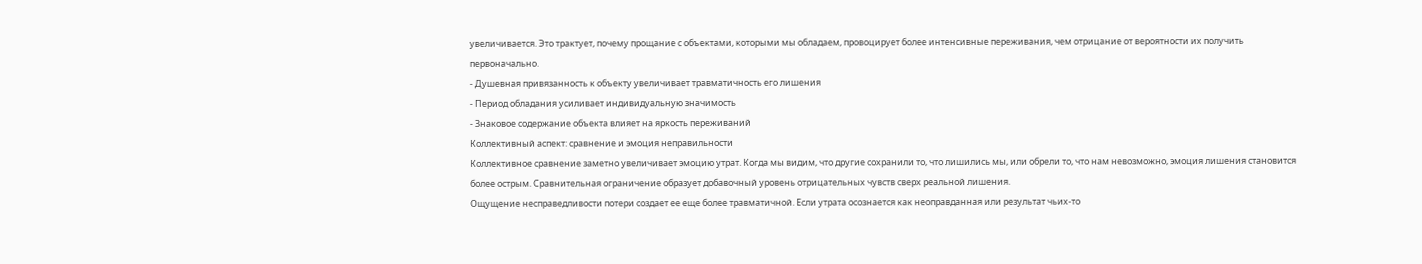увеличивается. Это трактует, почему прощание с объектами, которыми мы обладаем, провоцирует более интенсивные переживания, чем отрицание от вероятности их получить первоначально.
- Душевная привязанность к объекту увеличивает травматичность его лишения
- Период обладания усиливает индивидуальную значимость
- Знаковое содержание объекта влияет на яркость переживаний
Коллективный аспект: сравнение и эмоция неправильности
Коллективное сравнение заметно увеличивает эмоцию утрат. Когда мы видим, что другие сохранили то, что лишились мы, или обрели то, что нам невозможно, эмоция лишения становится более острым. Сравнительная ограничение образует добавочный уровень отрицательных чувств сверх реальной лишения.
Ощущение несправедливости потери создает ее еще более травматичной. Если утрата осознается как неоправданная или результат чьих-то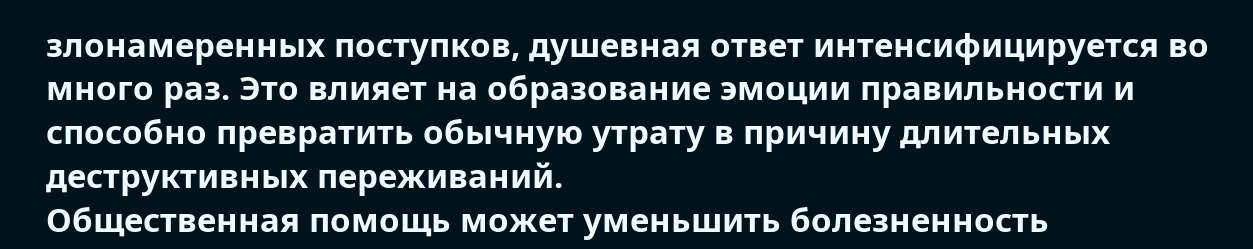злонамеренных поступков, душевная ответ интенсифицируется во много раз. Это влияет на образование эмоции правильности и способно превратить обычную утрату в причину длительных деструктивных переживаний.
Общественная помощь может уменьшить болезненность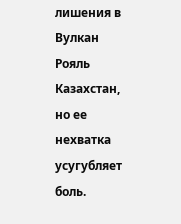лишения в Вулкан Рояль Казахстан, но ее нехватка усугубляет боль.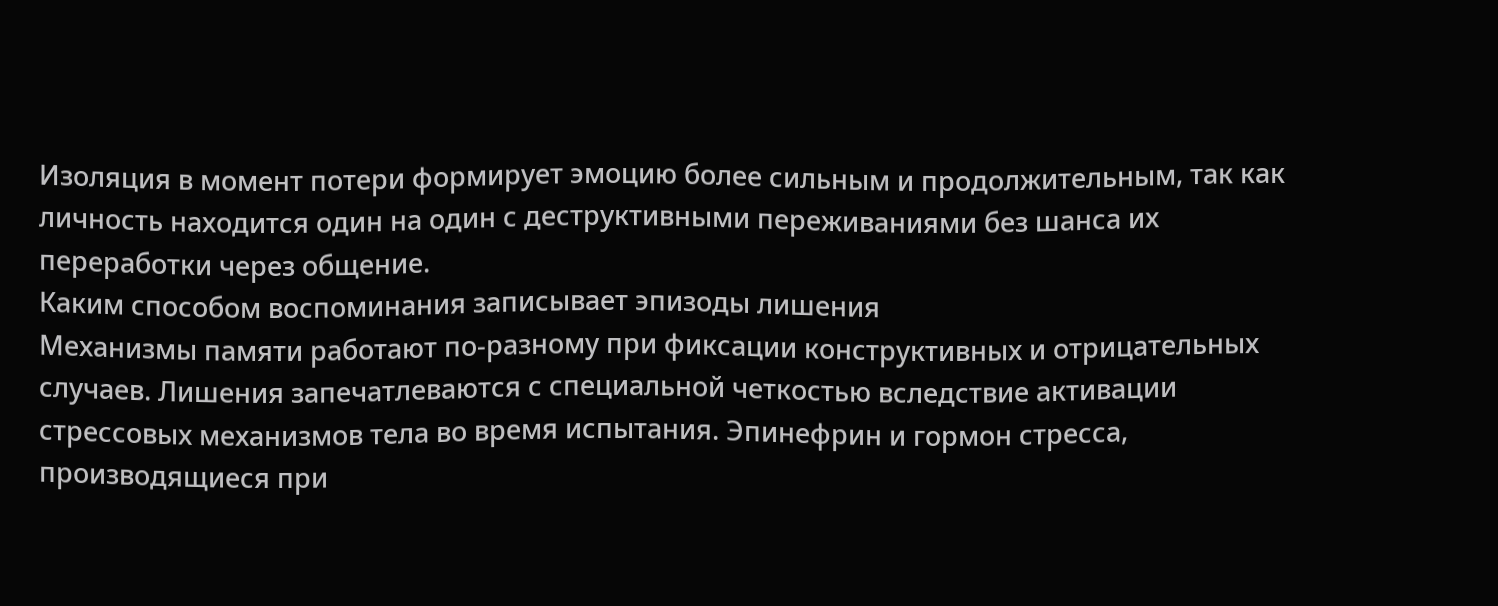Изоляция в момент потери формирует эмоцию более сильным и продолжительным, так как личность находится один на один с деструктивными переживаниями без шанса их переработки через общение.
Каким способом воспоминания записывает эпизоды лишения
Механизмы памяти работают по-разному при фиксации конструктивных и отрицательных случаев. Лишения запечатлеваются с специальной четкостью вследствие активации стрессовых механизмов тела во время испытания. Эпинефрин и гормон стресса, производящиеся при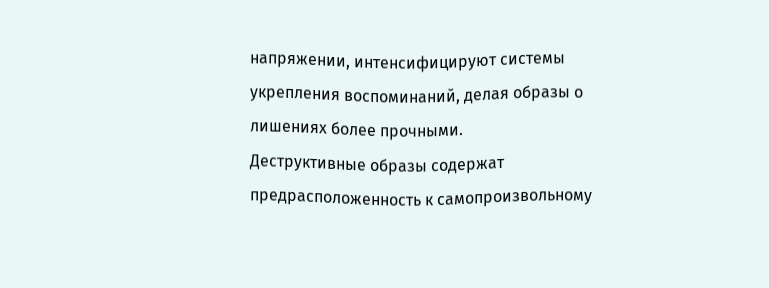напряжении, интенсифицируют системы укрепления воспоминаний, делая образы о лишениях более прочными.
Деструктивные образы содержат предрасположенность к самопроизвольному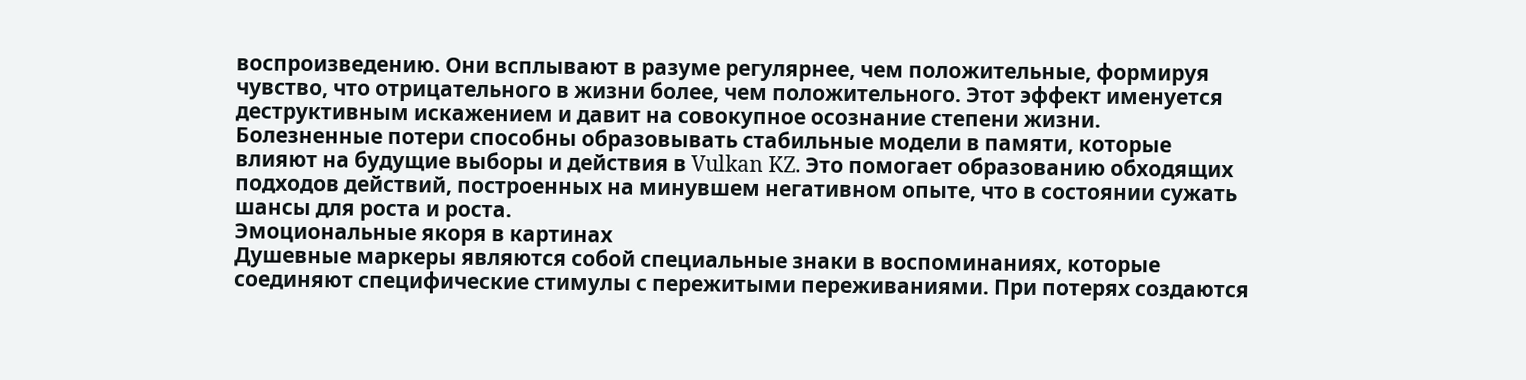воспроизведению. Они всплывают в разуме регулярнее, чем положительные, формируя чувство, что отрицательного в жизни более, чем положительного. Этот эффект именуется деструктивным искажением и давит на совокупное осознание степени жизни.
Болезненные потери способны образовывать стабильные модели в памяти, которые влияют на будущие выборы и действия в Vulkan KZ. Это помогает образованию обходящих подходов действий, построенных на минувшем негативном опыте, что в состоянии сужать шансы для роста и роста.
Эмоциональные якоря в картинах
Душевные маркеры являются собой специальные знаки в воспоминаниях, которые соединяют специфические стимулы с пережитыми переживаниями. При потерях создаются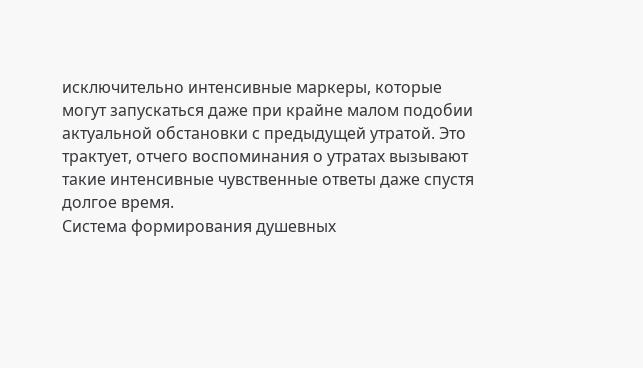исключительно интенсивные маркеры, которые могут запускаться даже при крайне малом подобии актуальной обстановки с предыдущей утратой. Это трактует, отчего воспоминания о утратах вызывают такие интенсивные чувственные ответы даже спустя долгое время.
Система формирования душевных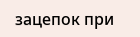зацепок при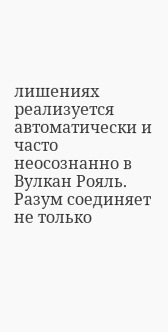лишениях реализуется автоматически и часто неосознанно в Вулкан Рояль. Разум соединяет не только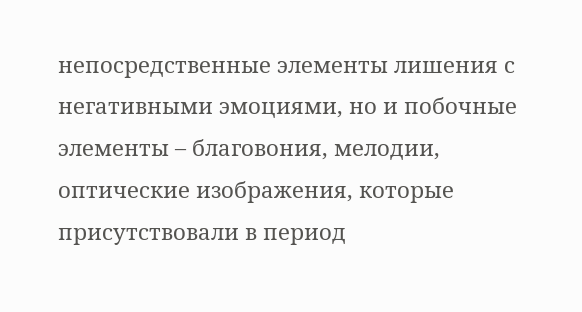непосредственные элементы лишения с негативными эмоциями, но и побочные элементы – благовония, мелодии, оптические изображения, которые присутствовали в период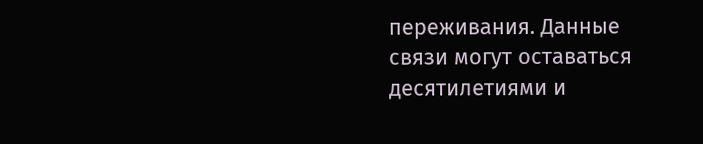переживания. Данные связи могут оставаться десятилетиями и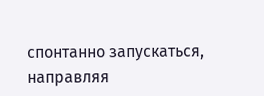спонтанно запускаться, направляя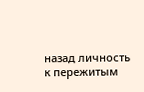назад личность к пережитым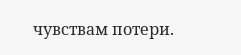чувствам потери.